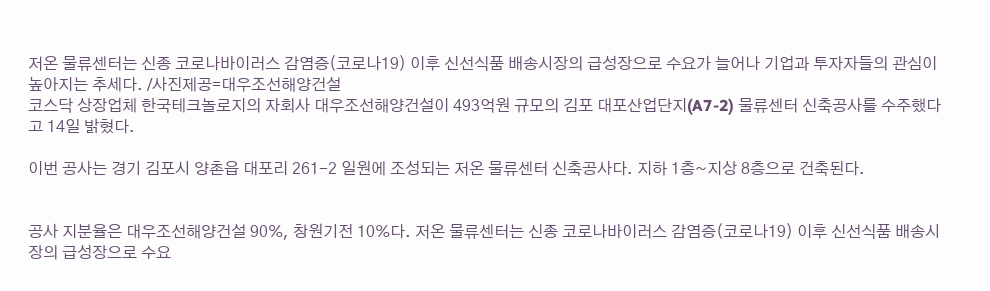저온 물류센터는 신종 코로나바이러스 감염증(코로나19) 이후 신선식품 배송시장의 급성장으로 수요가 늘어나 기업과 투자자들의 관심이 높아지는 추세다. /사진제공=대우조선해양건설
코스닥 상장업체 한국테크놀로지의 자회사 대우조선해양건설이 493억원 규모의 김포 대포산업단지(A7-2) 물류센터 신축공사를 수주했다고 14일 밝혔다.

이번 공사는 경기 김포시 양촌읍 대포리 261-2 일원에 조성되는 저온 물류센터 신축공사다. 지하 1층~지상 8층으로 건축된다.


공사 지분율은 대우조선해양건설 90%, 창원기전 10%다. 저온 물류센터는 신종 코로나바이러스 감염증(코로나19) 이후 신선식품 배송시장의 급성장으로 수요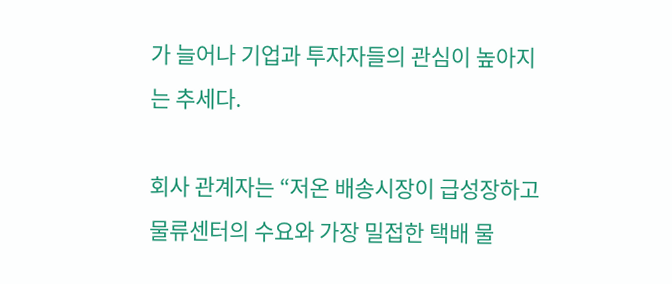가 늘어나 기업과 투자자들의 관심이 높아지는 추세다.

회사 관계자는 “저온 배송시장이 급성장하고 물류센터의 수요와 가장 밀접한 택배 물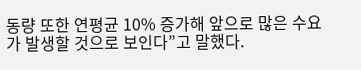동량 또한 연평균 10% 증가해 앞으로 많은 수요가 발생할 것으로 보인다”고 말했다.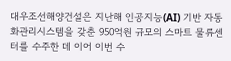대우조선해양건설은 지난해 인공지능(AI) 기반 자동화관리시스템을 갖춘 950억원 규모의 스마트 물류센터를 수주한 데 이어 이번 수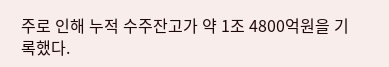주로 인해 누적 수주잔고가 약 1조 4800억원을 기록했다.